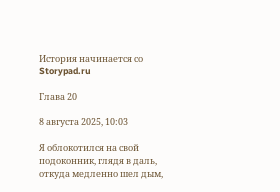История начинается со Storypad.ru

Глава 20

8 августа 2025, 10:03

Я облокотился на свой подоконник, глядя в даль, откуда медленно шел дым,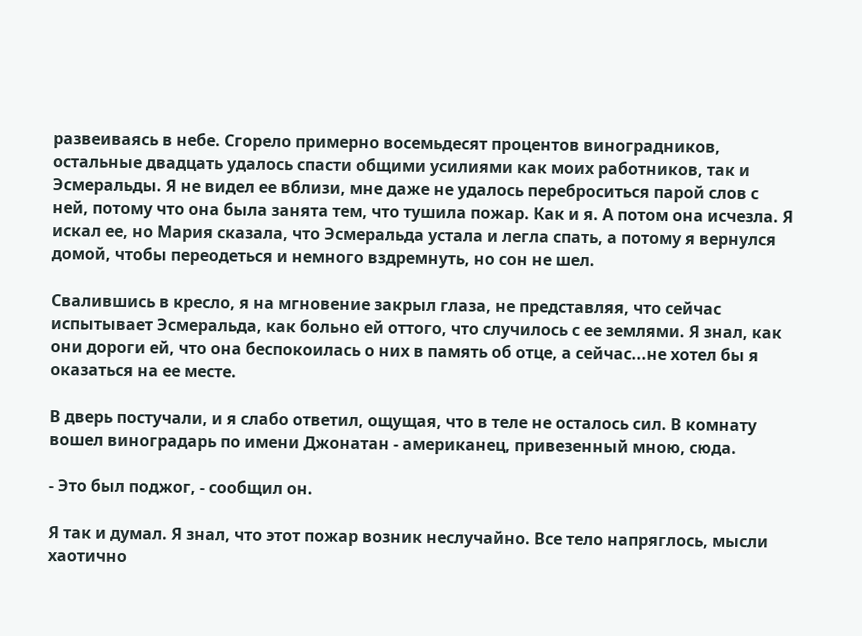развеиваясь в небе. Сгорело примерно восемьдесят процентов виноградников, остальные двадцать удалось спасти общими усилиями как моих работников, так и Эсмеральды. Я не видел ее вблизи, мне даже не удалось переброситься парой слов с ней, потому что она была занята тем, что тушила пожар. Как и я. А потом она исчезла. Я искал ее, но Мария сказала, что Эсмеральда устала и легла спать, а потому я вернулся домой, чтобы переодеться и немного вздремнуть, но сон не шел.

Свалившись в кресло, я на мгновение закрыл глаза, не представляя, что сейчас испытывает Эсмеральда, как больно ей оттого, что случилось с ее землями. Я знал, как они дороги ей, что она беспокоилась о них в память об отце, а сейчас...не хотел бы я оказаться на ее месте.

В дверь постучали, и я слабо ответил, ощущая, что в теле не осталось сил. В комнату вошел виноградарь по имени Джонатан - американец, привезенный мною, сюда.

- Это был поджог, - сообщил он.

Я так и думал. Я знал, что этот пожар возник неслучайно. Все тело напряглось, мысли хаотично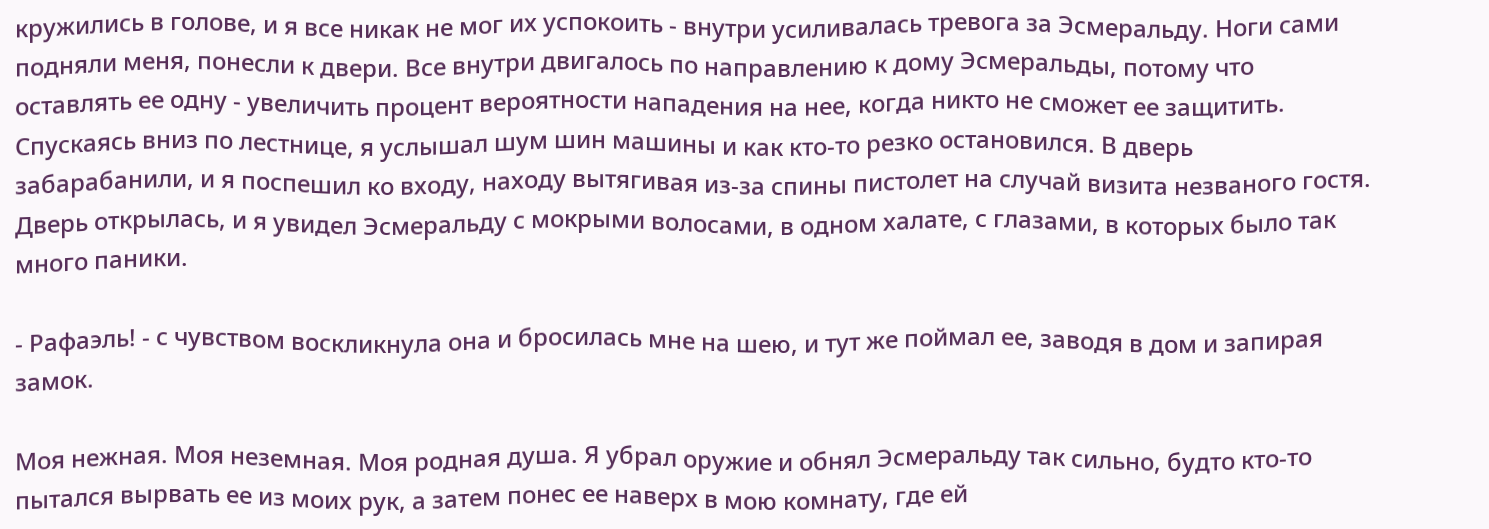кружились в голове, и я все никак не мог их успокоить - внутри усиливалась тревога за Эсмеральду. Ноги сами подняли меня, понесли к двери. Все внутри двигалось по направлению к дому Эсмеральды, потому что оставлять ее одну - увеличить процент вероятности нападения на нее, когда никто не сможет ее защитить. Спускаясь вниз по лестнице, я услышал шум шин машины и как кто-то резко остановился. В дверь забарабанили, и я поспешил ко входу, находу вытягивая из-за спины пистолет на случай визита незваного гостя. Дверь открылась, и я увидел Эсмеральду с мокрыми волосами, в одном халате, с глазами, в которых было так много паники.

- Рафаэль! - с чувством воскликнула она и бросилась мне на шею, и тут же поймал ее, заводя в дом и запирая замок.

Моя нежная. Моя неземная. Моя родная душа. Я убрал оружие и обнял Эсмеральду так сильно, будто кто-то пытался вырвать ее из моих рук, а затем понес ее наверх в мою комнату, где ей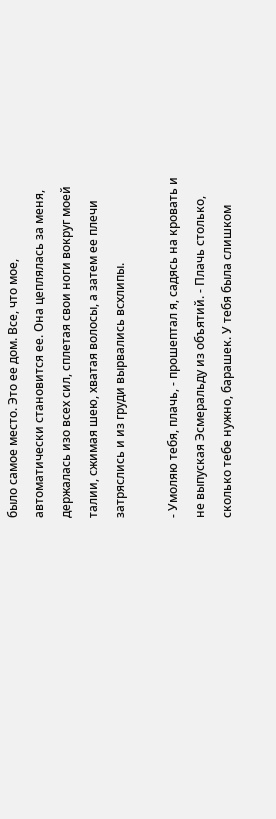было самое место. Это ее дом. Все, что мое, автоматически становится ее. Она цеплялась за меня, держалась изо всех сил, сплетая свои ноги вокруг моей талии, сжимая шею, хватая волосы, а затем ее плечи затряслись и из груди вырвались всхлипы.

- Умоляю тебя, плачь, - прошептал я, садясь на кровать и не выпуская Эсмеральду из объятий. - Плачь столько, сколько тебе нужно, барашек. У тебя была слишком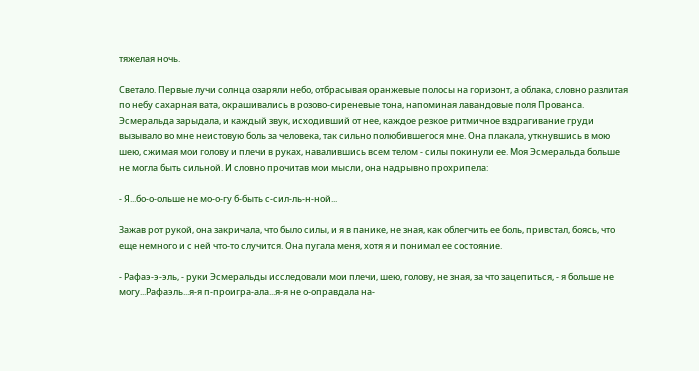тяжелая ночь.

Светало. Первые лучи солнца озаряли небо, отбрасывая оранжевые полосы на горизонт, а облака, словно разлитая по небу сахарная вата, окрашивались в розово-сиреневые тона, напоминая лавандовые поля Прованса. Эсмеральда зарыдала, и каждый звук, исходивший от нее, каждое резкое ритмичное вздрагивание груди вызывало во мне неистовую боль за человека, так сильно полюбившегося мне. Она плакала, уткнувшись в мою шею, сжимая мои голову и плечи в руках, навалившись всем телом - силы покинули ее. Моя Эсмеральда больше не могла быть сильной. И словно прочитав мои мысли, она надрывно прохрипела:

- Я...бо-о-ольше не мо-о-гу б-быть с-сил-ль-н-ной...

Зажав рот рукой, она закричала, что было силы, и я в панике, не зная, как облегчить ее боль, привстал, боясь, что еще немного и с ней что-то случится. Она пугала меня, хотя я и понимал ее состояние.

- Рафаэ-э-эль, - руки Эсмеральды исследовали мои плечи, шею, голову, не зная, за что зацепиться, - я больше не могу...Рафаэль...я-я п-проигра-ала...я-я не о-оправдала на-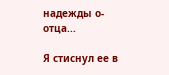надежды о-отца...

Я стиснул ее в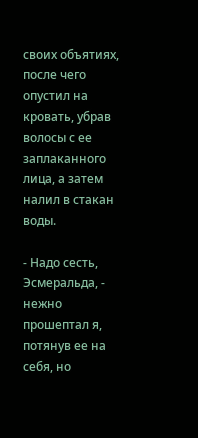своих объятиях, после чего опустил на кровать, убрав волосы с ее заплаканного лица, а затем налил в стакан воды.

- Надо сесть, Эсмеральда, - нежно прошептал я, потянув ее на себя, но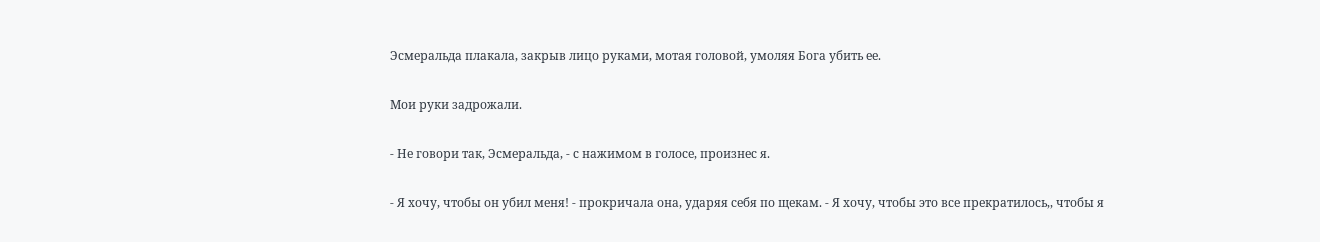Эсмеральда плакала, закрыв лицо руками, мотая головой, умоляя Бога убить ее.

Мои руки задрожали.

- Не говори так, Эсмеральда, - с нажимом в голосе, произнес я.

- Я хочу, чтобы он убил меня! - прокричала она, ударяя себя по щекам. - Я хочу, чтобы это все прекратилось,, чтобы я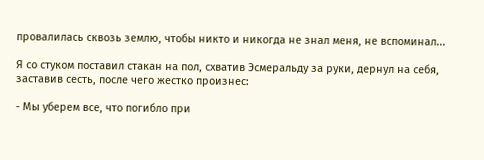провалилась сквозь землю, чтобы никто и никогда не знал меня, не вспоминал...

Я со стуком поставил стакан на пол, схватив Эсмеральду за руки, дернул на себя, заставив сесть, после чего жестко произнес:

- Мы уберем все, что погибло при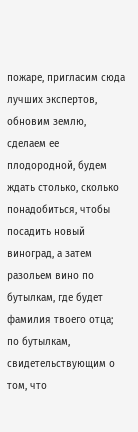пожаре, пригласим сюда лучших экспертов, обновим землю, сделаем ее плодородной, будем ждать столько, сколько понадобиться, чтобы посадить новый виноград, а затем разольем вино по бутылкам, где будет фамилия твоего отца; по бутылкам, свидетельствующим о том, что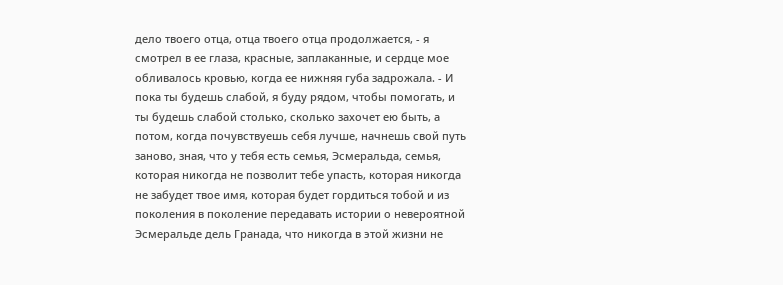дело твоего отца, отца твоего отца продолжается, - я смотрел в ее глаза, красные, заплаканные, и сердце мое обливалось кровью, когда ее нижняя губа задрожала. - И пока ты будешь слабой, я буду рядом, чтобы помогать, и ты будешь слабой столько, сколько захочет ею быть, а потом, когда почувствуешь себя лучше, начнешь свой путь заново, зная, что у тебя есть семья, Эсмеральда, семья, которая никогда не позволит тебе упасть, которая никогда не забудет твое имя, которая будет гордиться тобой и из поколения в поколение передавать истории о невероятной Эсмеральде дель Гранада, что никогда в этой жизни не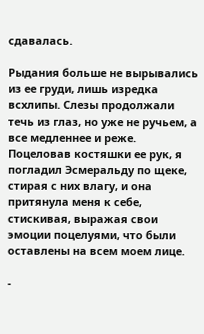сдавалась.

Рыдания больше не вырывались из ее груди, лишь изредка всхлипы. Слезы продолжали течь из глаз, но уже не ручьем, а все медленнее и реже. Поцеловав костяшки ее рук, я погладил Эсмеральду по щеке, стирая с них влагу, и она притянула меня к себе, стискивая, выражая свои эмоции поцелуями, что были оставлены на всем моем лице.

-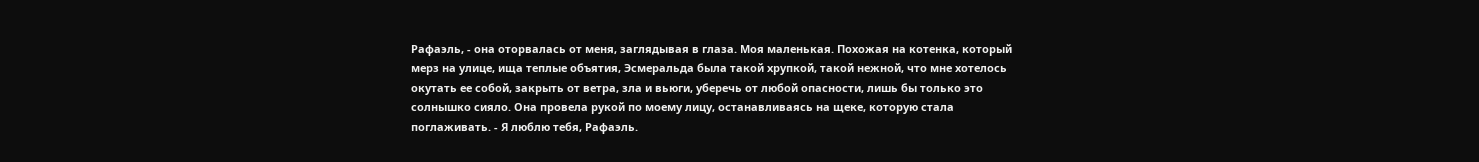Рафаэль, - она оторвалась от меня, заглядывая в глаза. Моя маленькая. Похожая на котенка, который мерз на улице, ища теплые объятия, Эсмеральда была такой хрупкой, такой нежной, что мне хотелось окутать ее собой, закрыть от ветра, зла и вьюги, уберечь от любой опасности, лишь бы только это солнышко сияло. Она провела рукой по моему лицу, останавливаясь на щеке, которую стала поглаживать. - Я люблю тебя, Рафаэль.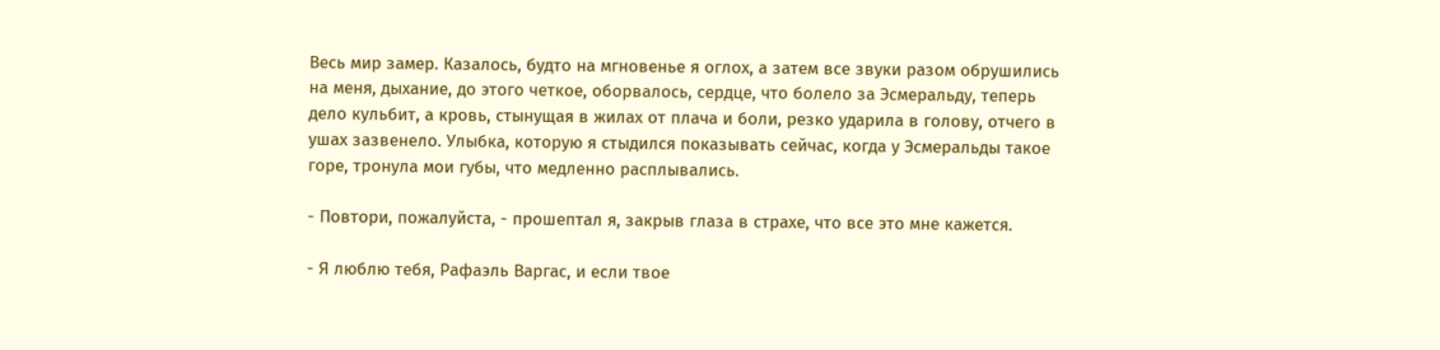Весь мир замер. Казалось, будто на мгновенье я оглох, а затем все звуки разом обрушились на меня, дыхание, до этого четкое, оборвалось, сердце, что болело за Эсмеральду, теперь дело кульбит, а кровь, стынущая в жилах от плача и боли, резко ударила в голову, отчего в ушах зазвенело. Улыбка, которую я стыдился показывать сейчас, когда у Эсмеральды такое горе, тронула мои губы, что медленно расплывались.

- Повтори, пожалуйста, - прошептал я, закрыв глаза в страхе, что все это мне кажется.

- Я люблю тебя, Рафаэль Варгас, и если твое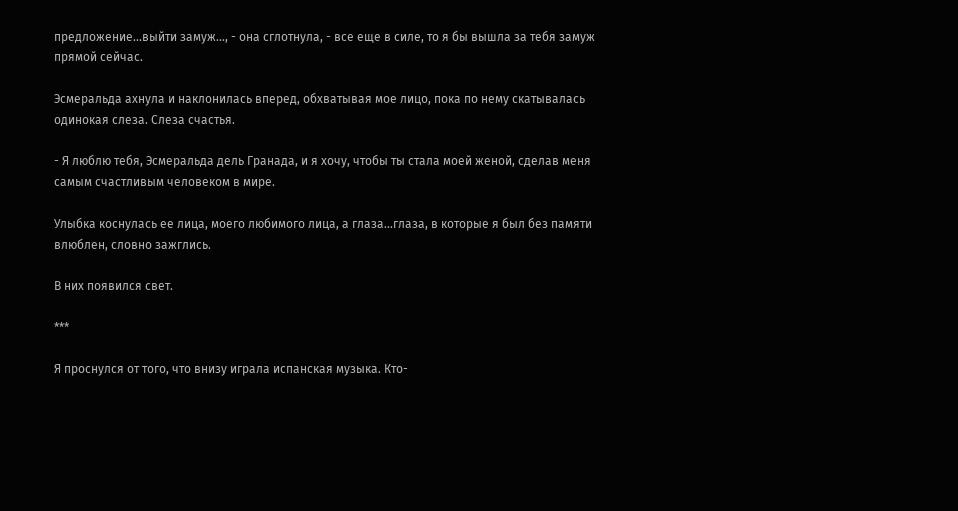предложение...выйти замуж..., - она сглотнула, - все еще в силе, то я бы вышла за тебя замуж прямой сейчас.

Эсмеральда ахнула и наклонилась вперед, обхватывая мое лицо, пока по нему скатывалась одинокая слеза. Слеза счастья.

- Я люблю тебя, Эсмеральда дель Гранада, и я хочу, чтобы ты стала моей женой, сделав меня самым счастливым человеком в мире.

Улыбка коснулась ее лица, моего любимого лица, а глаза...глаза, в которые я был без памяти влюблен, словно зажглись.

В них появился свет.

***

Я проснулся от того, что внизу играла испанская музыка. Кто-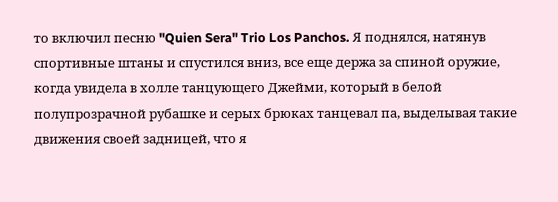то включил песню "Quien Sera" Trio Los Panchos. Я поднялся, натянув спортивные штаны и спустился вниз, все еще держа за спиной оружие, когда увидела в холле танцующего Джейми, который в белой полупрозрачной рубашке и серых брюках танцевал па, выделывая такие движения своей задницей, что я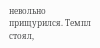невольно прищурился. Темпл стоял,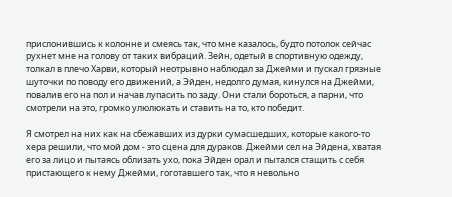прислонившись к колонне и смеясь так, что мне казалось, будто потолок сейчас рухнет мне на голову от таких вибраций. Зейн, одетый в спортивную одежду, толкал в плечо Харви, который неотрывно наблюдал за Джейми и пускал грязные шуточки по поводу его движений, а Эйден, недолго думая, кинулся на Джейми, повалив его на пол и начав лупасить по заду. Они стали бороться, а парни, что смотрели на это, громко улюлюкать и ставить на то, кто победит.

Я смотрел на них как на сбежавших из дурки сумасшедших, которые какого-то хера решили, что мой дом - это сцена для дураков. Джейми сел на Эйдена, хватая его за лицо и пытаясь облизать ухо, пока Эйден орал и пытался стащить с себя пристающего к нему Джейми, гоготавшего так, что я невольно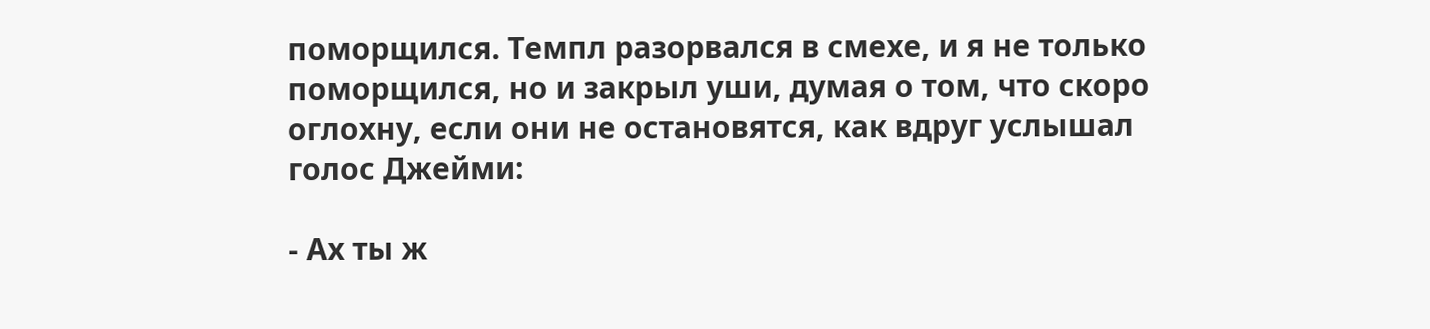поморщился. Темпл разорвался в смехе, и я не только поморщился, но и закрыл уши, думая о том, что скоро оглохну, если они не остановятся, как вдруг услышал голос Джейми:

- Ах ты ж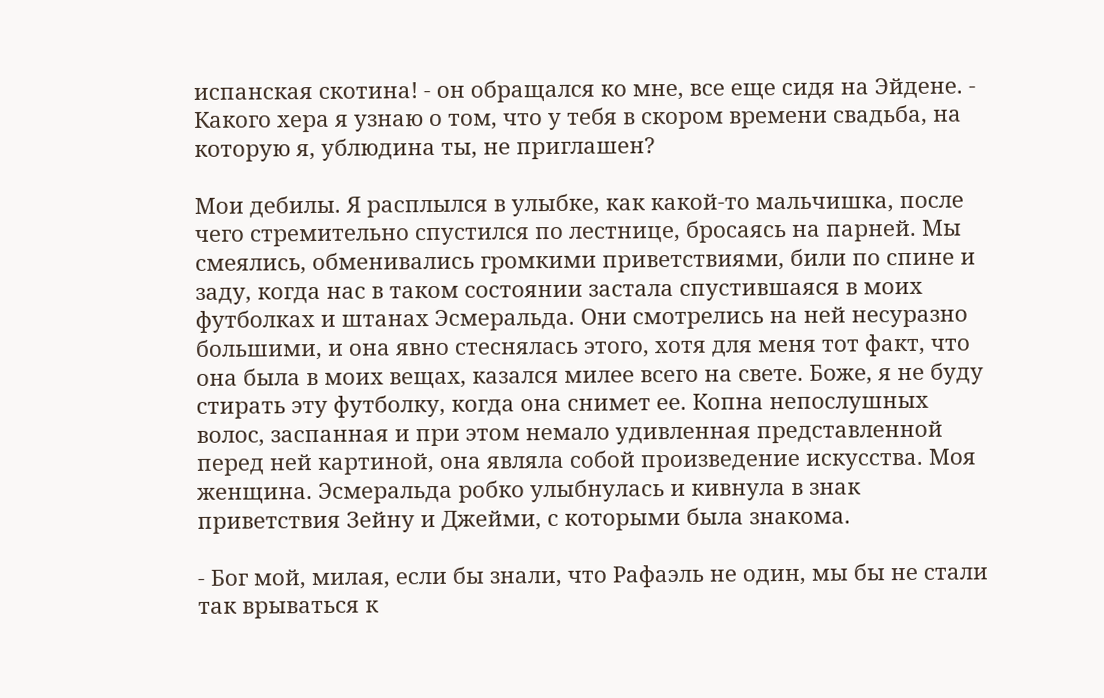испанская скотина! - он обращался ко мне, все еще сидя на Эйдене. - Какого хера я узнаю о том, что у тебя в скором времени свадьба, на которую я, ублюдина ты, не приглашен?

Мои дебилы. Я расплылся в улыбке, как какой-то мальчишка, после чего стремительно спустился по лестнице, бросаясь на парней. Мы смеялись, обменивались громкими приветствиями, били по спине и заду, когда нас в таком состоянии застала спустившаяся в моих футболках и штанах Эсмеральда. Они смотрелись на ней несуразно большими, и она явно стеснялась этого, хотя для меня тот факт, что она была в моих вещах, казался милее всего на свете. Боже, я не буду стирать эту футболку, когда она снимет ее. Копна непослушных волос, заспанная и при этом немало удивленная представленной перед ней картиной, она являла собой произведение искусства. Моя женщина. Эсмеральда робко улыбнулась и кивнула в знак приветствия Зейну и Джейми, с которыми была знакома.

- Бог мой, милая, если бы знали, что Рафаэль не один, мы бы не стали так врываться к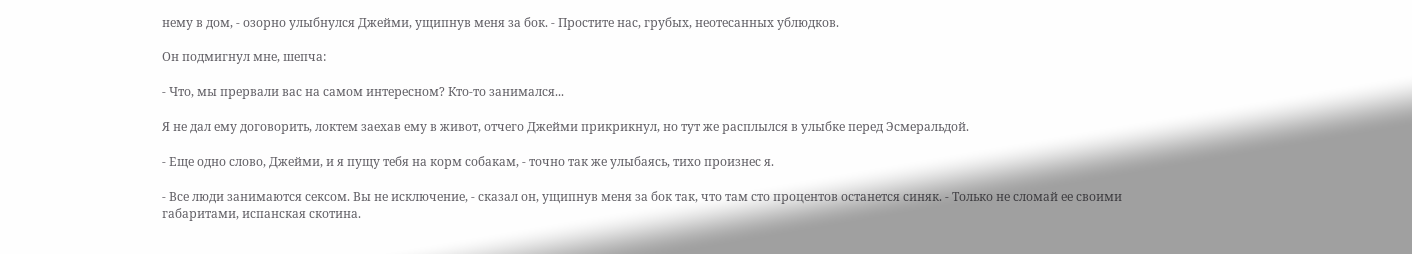нему в дом, - озорно улыбнулся Джейми, ущипнув меня за бок. - Простите нас, грубых, неотесанных ублюдков.

Он подмигнул мне, шепча:

- Что, мы прервали вас на самом интересном? Кто-то занимался...

Я не дал ему договорить, локтем заехав ему в живот, отчего Джейми прикрикнул, но тут же расплылся в улыбке перед Эсмеральдой.

- Еще одно слово, Джейми, и я пущу тебя на корм собакам, - точно так же улыбаясь, тихо произнес я.

- Все люди занимаются сексом. Вы не исключение, - сказал он, ущипнув меня за бок так, что там сто процентов останется синяк. - Только не сломай ее своими габаритами, испанская скотина.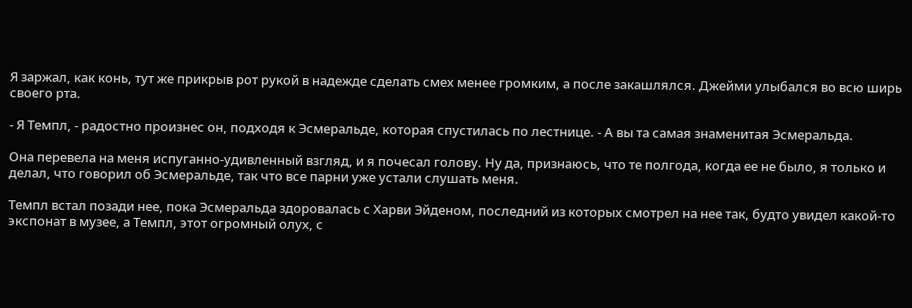Я заржал, как конь, тут же прикрыв рот рукой в надежде сделать смех менее громким, а после закашлялся. Джейми улыбался во всю ширь своего рта.

- Я Темпл, - радостно произнес он, подходя к Эсмеральде, которая спустилась по лестнице. - А вы та самая знаменитая Эсмеральда.

Она перевела на меня испуганно-удивленный взгляд, и я почесал голову. Ну да, признаюсь, что те полгода, когда ее не было, я только и делал, что говорил об Эсмеральде, так что все парни уже устали слушать меня.

Темпл встал позади нее, пока Эсмеральда здоровалась с Харви Эйденом, последний из которых смотрел на нее так, будто увидел какой-то экспонат в музее, а Темпл, этот огромный олух, с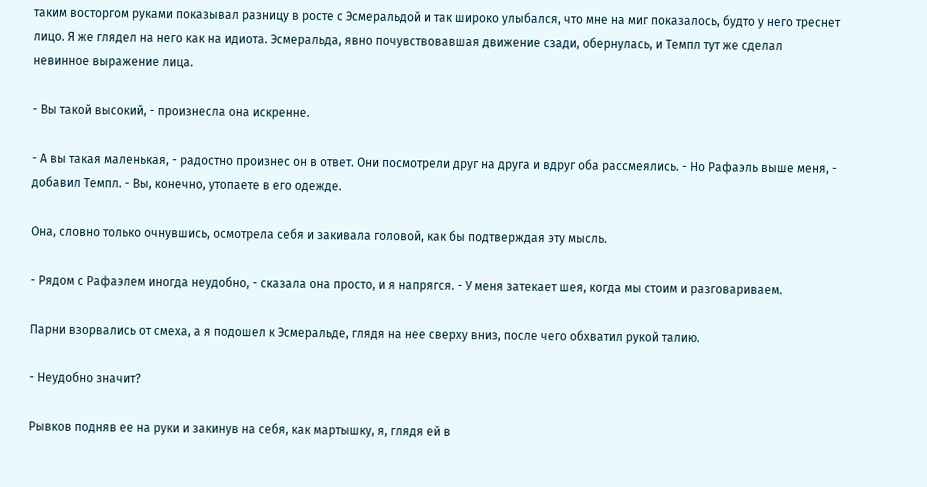таким восторгом руками показывал разницу в росте с Эсмеральдой и так широко улыбался, что мне на миг показалось, будто у него треснет лицо. Я же глядел на него как на идиота. Эсмеральда, явно почувствовавшая движение сзади, обернулась, и Темпл тут же сделал невинное выражение лица.

- Вы такой высокий, - произнесла она искренне.

- А вы такая маленькая, - радостно произнес он в ответ. Они посмотрели друг на друга и вдруг оба рассмеялись. - Но Рафаэль выше меня, - добавил Темпл. - Вы, конечно, утопаете в его одежде.

Она, словно только очнувшись, осмотрела себя и закивала головой, как бы подтверждая эту мысль.

- Рядом с Рафаэлем иногда неудобно, - сказала она просто, и я напрягся. - У меня затекает шея, когда мы стоим и разговариваем.

Парни взорвались от смеха, а я подошел к Эсмеральде, глядя на нее сверху вниз, после чего обхватил рукой талию.

- Неудобно значит?

Рывков подняв ее на руки и закинув на себя, как мартышку, я, глядя ей в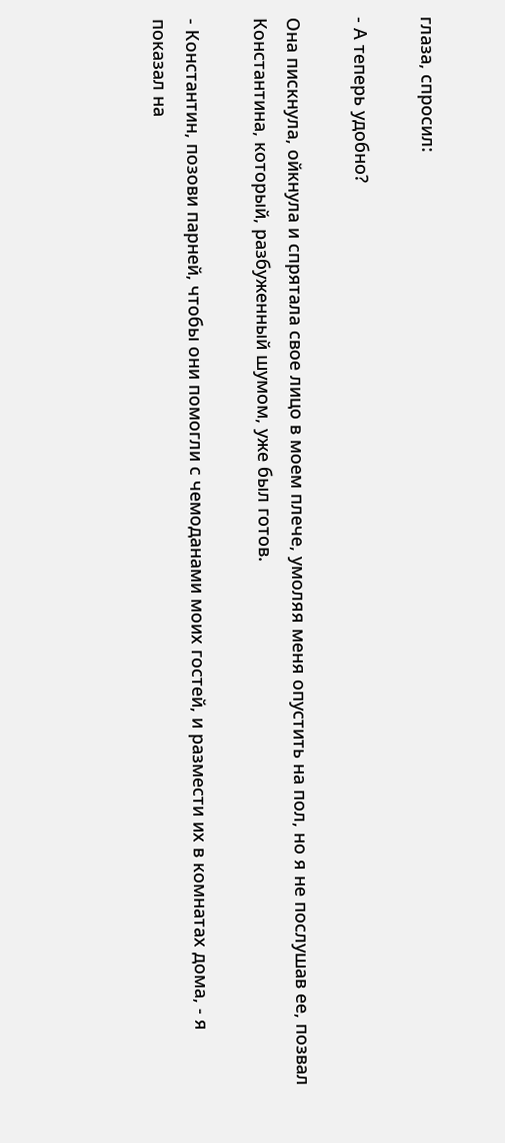глаза, спросил:

- А теперь удобно?

Она пискнула, ойкнула и спрятала свое лицо в моем плече, умоляя меня опустить на пол, но я не послушав ее, позвал Константина, который, разбуженный шумом, уже был готов.

- Константин, позови парней, чтобы они помогли с чемоданами моих гостей, и размести их в комнатах дома, - я показал на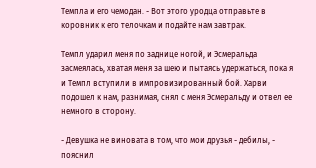Темпла и его чемодан. - Вот этого уродца отправьте в коровник к его телочкам и подайте нам завтрак.

Темпл ударил меня по заднице ногой, и Эсмеральда засмеялась, хватая меня за шею и пытаясь удержаться, пока я и Темпл вступили в импровизированный бой. Харви подошел к нам, разнимая, снял с меня Эсмеральду и отвел ее немного в сторону.

- Девушка не виновата в том, что мои друзья - дебилы, - пояснил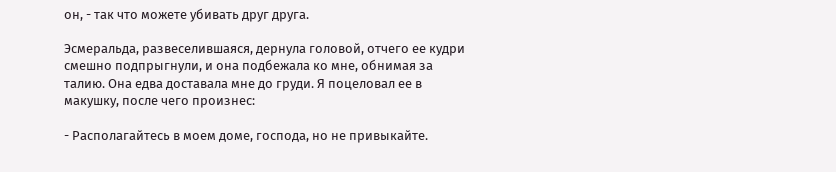он, - так что можете убивать друг друга.

Эсмеральда, развеселившаяся, дернула головой, отчего ее кудри смешно подпрыгнули, и она подбежала ко мне, обнимая за талию. Она едва доставала мне до груди. Я поцеловал ее в макушку, после чего произнес:

- Располагайтесь в моем доме, господа, но не привыкайте.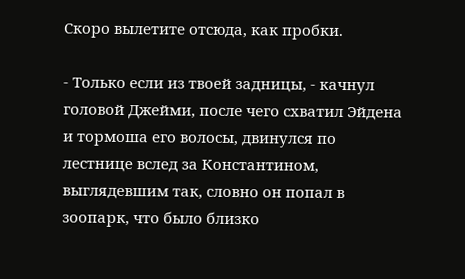Скоро вылетите отсюда, как пробки.

- Только если из твоей задницы, - качнул головой Джейми, после чего схватил Эйдена и тормоша его волосы, двинулся по лестнице вслед за Константином, выглядевшим так, словно он попал в зоопарк, что было близко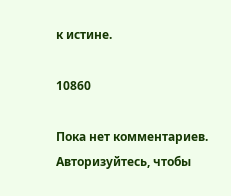к истине.

10860

Пока нет комментариев. Авторизуйтесь, чтобы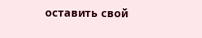оставить свой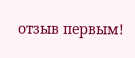отзыв первым!